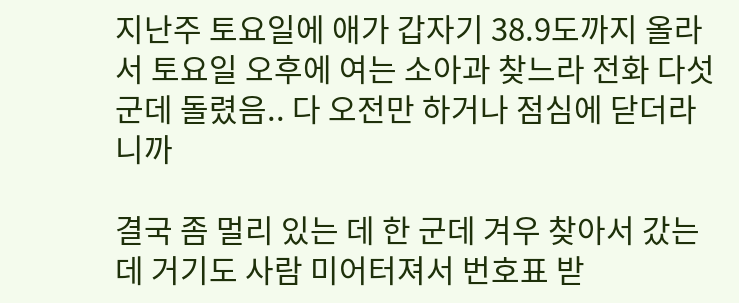지난주 토요일에 애가 갑자기 38.9도까지 올라서 토요일 오후에 여는 소아과 찾느라 전화 다섯 군데 돌렸음.. 다 오전만 하거나 점심에 닫더라니까

결국 좀 멀리 있는 데 한 군데 겨우 찾아서 갔는데 거기도 사람 미어터져서 번호표 받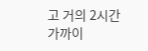고 거의 2시간 가까이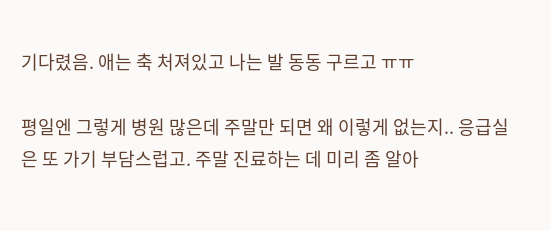기다렸음. 애는 축 처져있고 나는 발 동동 구르고 ㅠㅠ

평일엔 그렇게 병원 많은데 주말만 되면 왜 이렇게 없는지.. 응급실은 또 가기 부담스럽고. 주말 진료하는 데 미리 좀 알아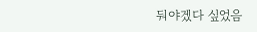둬야겠다 싶었음